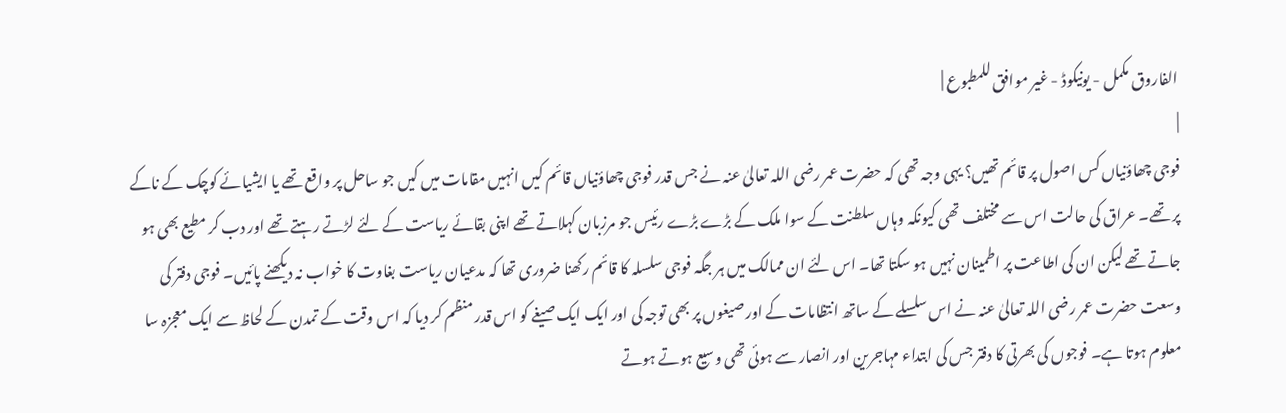الفاروق مکمل - یونیکوڈ - غیر موافق للمطبوع |
|
فوجی چھاؤنیاں کس اصول پر قائم تھیں؟ یہی وجہ تھی کہ حضرت عمر رضی اللہ تعالیٰ عنہ نے جس قدر فوجی چھاؤنیاں قائم کیں انہیں مقامات میں کیں جو ساحل پر واقع تھے یا ایشیائے کوچک کے ناکے پر تھے۔ عراق کی حالت اس سے مختلف تھی کیونکہ وہاں سلطنت کے سوا ملک کے بڑے بڑے رئیس جو مرزبان کہلاتے تھے اپنی بقائے ریاست کے لئے لڑتے رہتے تھے اور دب کر مطیع بھی ہو جاتے تھے لیکن ان کی اطاعت پر اطمینان نہیں ہو سکتا تھا۔ اس لئے ان ممالک میں ہر جگہ فوجی سلسلہ کا قائم رکھنا ضروری تھا کہ مدعیان ریاست بغاوت کا خواب نہ دیکھنے پائیں۔ فوجی دفتر کی وسعت حضرت عمر رضی اللہ تعالیٰ عنہ نے اس سلسلے کے ساتھ انتظامات کے اور صیغوں پر بھی توجہ کی اور ایک ایک صیغے کو اس قدر منظم کر دیا کہ اس وقت کے تمدن کے لحاظ سے ایک معجزہ سا معلوم ہوتا ہے۔ فوجوں کی بھرتی کا دفتر جس کی ابتداء مہاجرین اور انصار سے ہوئی تھی وسیع ہوتے ہوتے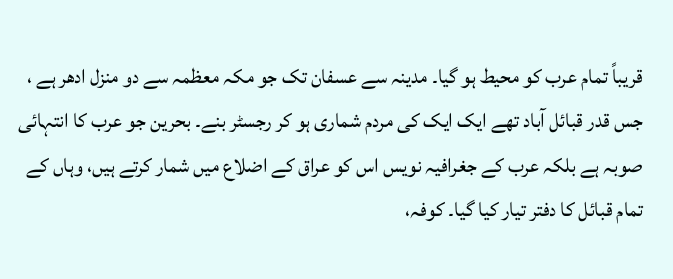قریباً تمام عرب کو محیط ہو گیا۔ مدینہ سے عسفان تک جو مکہ معظمہ سے دو منزل ادھر ہے ، جس قدر قبائل آباد تھے ایک ایک کی مردم شماری ہو کر رجسٹر بنے۔ بحرین جو عرب کا انتہائی صوبہ ہے بلکہ عرب کے جغرافیہ نویس اس کو عراق کے اضلاع میں شمار کرتے ہیں، وہاں کے تمام قبائل کا دفتر تیار کیا گیا۔ کوفہ،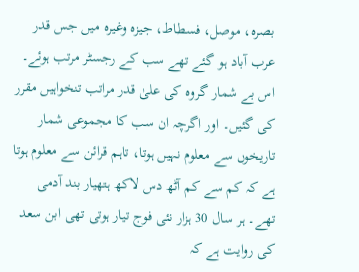بصرہ، موصل، فسطاط، جیزہ وغیرہ میں جس قدر عرب آباد ہو گئے تھے سب کے رجسٹر مرتب ہوئے۔ اس بے شمار گروہ کی علیٰ قدر مراتب تنخواہیں مقرر کی گئیں۔ اور اگرچہ ان سب کا مجموعی شمار تاریخوں سے معلوم نہیں ہوتا، تاہم قرائن سے معلوم ہوتا ہے کہ کم سے کم آٹھ دس لاکھ ہتھیار بند آدمی تھے۔ ہر سال 30 ہزار نئی فوج تیار ہوتی تھی ابن سعد کی روایت ہے کہ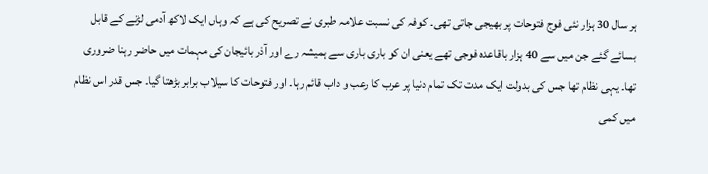ہر سال 30 ہزار نئی فوج فتوحات پر بھیجی جاتی تھی۔ کوفہ کی نسبت علامہ طبری نے تصریح کی ہے کہ وہاں ایک لاکھ آدمی لڑنے کے قابل بسائے گئے جن میں سے 40 ہزار باقاعدہ فوجی تھے یعنی ان کو باری باری سے ہمیشہ رے اور آذر بائیجان کی مہمات میں حاضر رہنا ضروری تھا۔ یہی نظام تھا جس کی بدولت ایک مدت تک تمام دنیا پر عرب کا رعب و داب قائم رہا۔ اور فتوحات کا سیلاب برابر بڑھتا گیا۔ جس قدر اس نظام میں کمی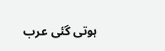ہوتی گئی عرب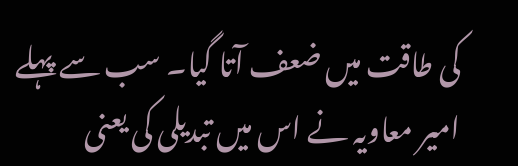کی طاقت میں ضعف آتا گیا۔ سب سے پہلے امیر معاویہ نے اس میں تبدیلی کی یعنی